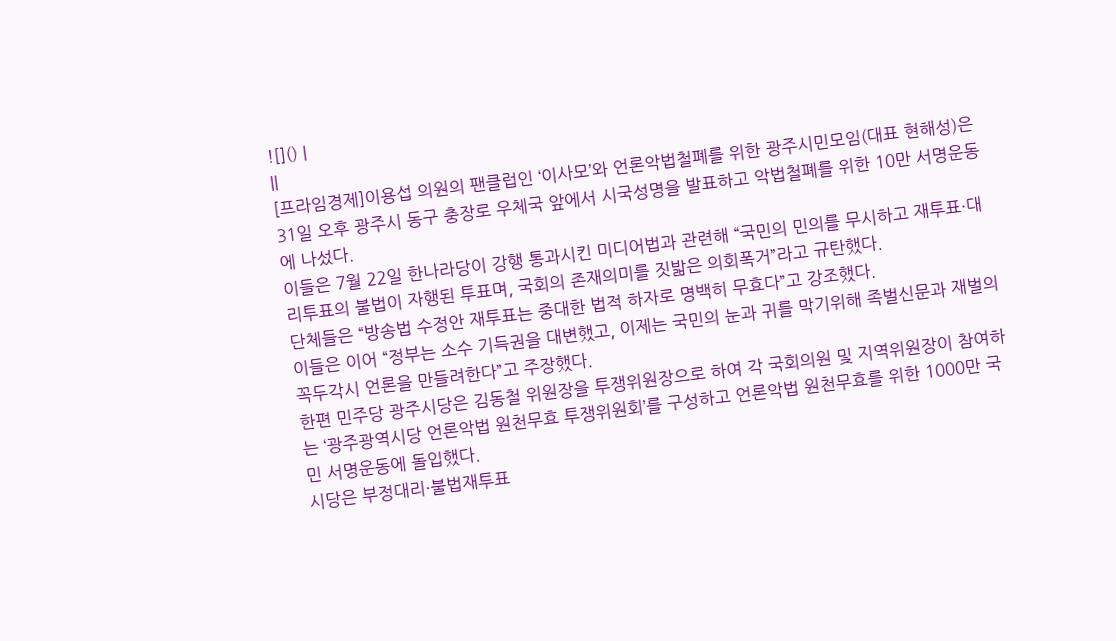![]() |
||
[프라임경제]이용섭 의원의 팬클럽인 ‘이사모’와 언론악법철폐를 위한 광주시민모임(대표 현해성)은 31일 오후 광주시 동구 충장로 우체국 앞에서 시국성명을 발표하고 악법철폐를 위한 10만 서명운동에 나섰다.
이들은 7월 22일 한나라당이 강행 통과시킨 미디어법과 관련해 “국민의 민의를 무시하고 재투표·대리투표의 불법이 자행된 투표며, 국회의 존재의미를 짓밟은 의회폭거”라고 규탄했다.
단체들은 “방송법 수정안 재투표는 중대한 법적 하자로 명백히 무효다”고 강조했다.
이들은 이어 “정부는 소수 기득권을 대변했고, 이제는 국민의 눈과 귀를 막기위해 족벌신문과 재벌의 꼭두각시 언론을 만들려한다”고 주장했다.
한편 민주당 광주시당은 김동철 위원장을 투쟁위원장으로 하여 각 국회의원 및 지역위원장이 참여하는 ‘광주광역시당 언론악법 원천무효 투쟁위원회’를 구성하고 언론악법 원천무효를 위한 1000만 국민 서명운동에 돌입했다.
시당은 부정대리·불법재투표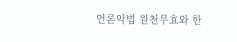언론악법 원천무효와 한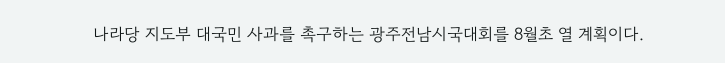나라당 지도부 대국민 사과를 촉구하는 광주전남시국대회를 8월초 열 계획이다.